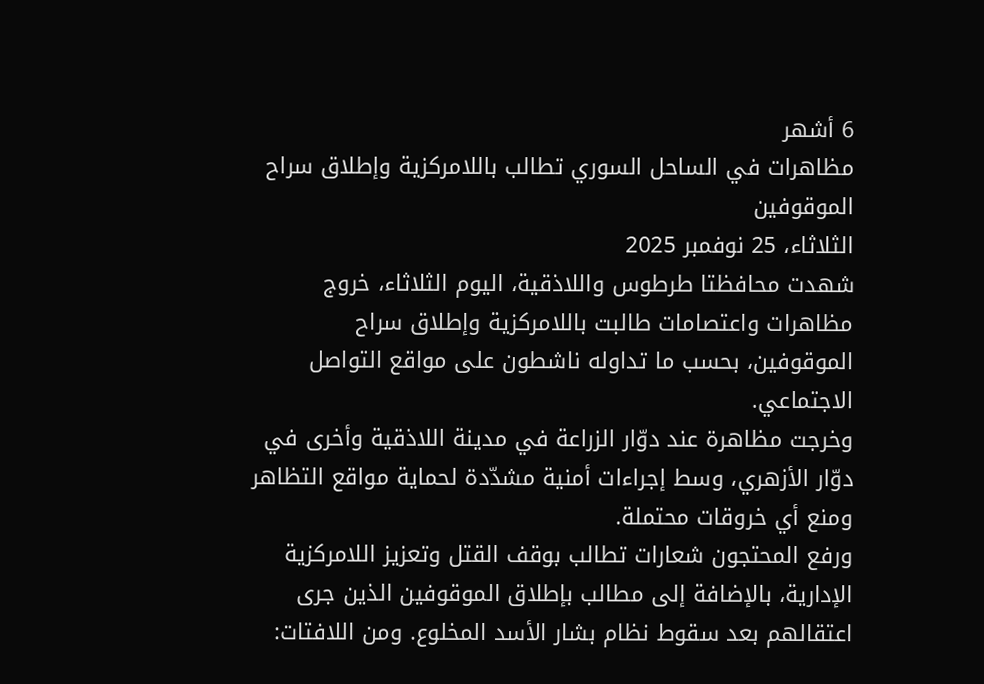6 أشهر
مظاهرات في الساحل السوري تطالب باللامركزية وإطلاق سراح الموقوفين
الثلاثاء، 25 نوفمبر 2025
شهدت محافظتا طرطوس واللاذقية، اليوم الثلاثاء، خروج مظاهرات واعتصامات طالبت باللامركزية وإطلاق سراح الموقوفين، بحسب ما تداوله ناشطون على مواقع التواصل الاجتماعي.
وخرجت مظاهرة عند دوّار الزراعة في مدينة اللاذقية وأخرى في دوّار الأزهري، وسط إجراءات أمنية مشدّدة لحماية مواقع التظاهر ومنع أي خروقات محتملة.
ورفع المحتجون شعارات تطالب بوقف القتل وتعزيز اللامركزية الإدارية، بالإضافة إلى مطالب بإطلاق الموقوفين الذين جرى اعتقالهم بعد سقوط نظام بشار الأسد المخلوع. ومن اللافتات: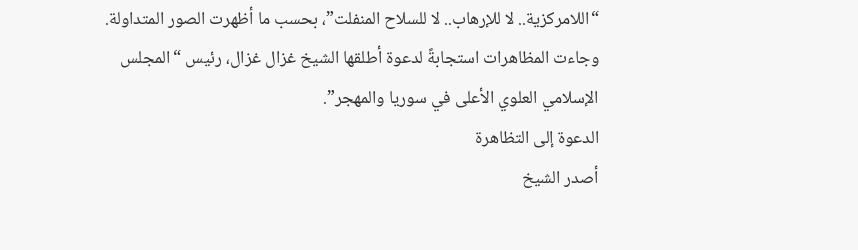“اللامركزية.. لا للإرهاب.. لا للسلاح المنفلت”، بحسب ما أظهرت الصور المتداولة.
وجاءت المظاهرات استجابةً لدعوة أطلقها الشيخ غزال غزال، رئيس “المجلس الإسلامي العلوي الأعلى في سوريا والمهجر”.
الدعوة إلى التظاهرة
أصدر الشيخ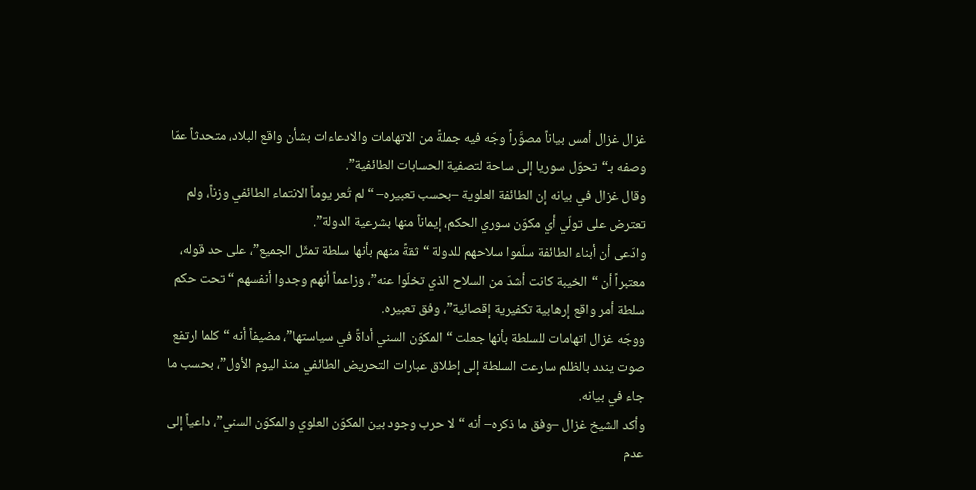غزال غزال أمس بياناً مصوَّراً وجّه فيه جملةً من الاتهامات والادعاءات بشأن واقع البلاد، متحدثاً عمّا وصفه بـ“تحوّل سوريا إلى ساحة لتصفية الحسابات الطائفية”.
وقال غزال في بيانه إن الطائفة العلوية –بحسب تعبيره– “لم تُعر يوماً الانتماء الطائفي وزناً، ولم تعترض على تولّي أي مكوّن سوري الحكم، إيماناً منها بشرعية الدولة”.
وادّعى أن أبناء الطائفة سلّموا سلاحهم للدولة “ثقةً منهم بأنها سلطة تمثّل الجميع”، على حد قوله، معتبراً أن “الخيبة كانت أشدّ من السلاح الذي تخلّوا عنه”، وزاعماً أنهم وجدوا أنفسهم “تحت حكم سلطة أمر واقع إرهابية تكفيرية إقصائية”، وفق تعبيره.
ووجّه غزال اتهامات للسلطة بأنها جعلت “المكوّن السني أداةً في سياستها”، مضيفاً أنه “كلما ارتفع صوت يندد بالظلم سارعت السلطة إلى إطلاق عبارات التحريض الطائفي منذ اليوم الأول”، بحسب ما جاء في بيانه.
وأكد الشيخ غزال –وفق ما ذكره– أنه “لا حرب وجود بين المكوّن العلوي والمكوّن السني”، داعياً إلى عدم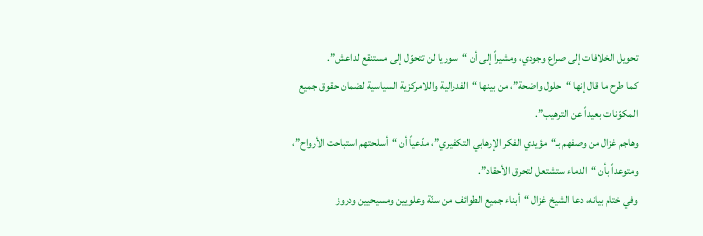تحويل الخلافات إلى صراع وجودي، ومشيراً إلى أن “سوريا لن تتحوّل إلى مستنقع لداعش”.
كما طرح ما قال إنها “حلول واضحة”، من بينها “الفدرالية واللامركزية السياسية لضمان حقوق جميع المكوّنات بعيداً عن الترهيب”.
وهاجم غزال من وصفهم بـ“مؤيدي الفكر الإرهابي التكفيري”، مدّعياً أن “أسلحتهم استباحت الأرواح”، ومتوعداً بأن “الدماء ستشتعل لتحرق الأحقاد”.
وفي ختام بيانه، دعا الشيخ غزال “أبناء جميع الطوائف من سنّة وعلويين ومسيحيين ودروز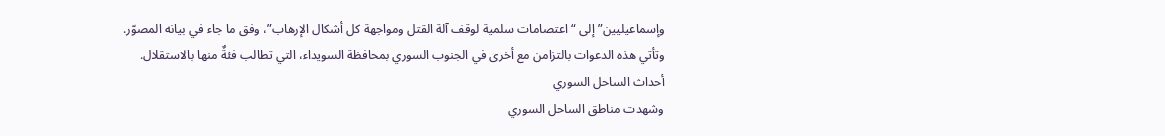وإسماعيليين” إلى “اعتصامات سلمية لوقف آلة القتل ومواجهة كل أشكال الإرهاب”، وفق ما جاء في بيانه المصوّر.
وتأتي هذه الدعوات بالتزامن مع أخرى في الجنوب السوري بمحافظة السويداء، التي تطالب فئةٌ منها بالاستقلال.
أحداث الساحل السوري
وشهدت مناطق الساحل السوري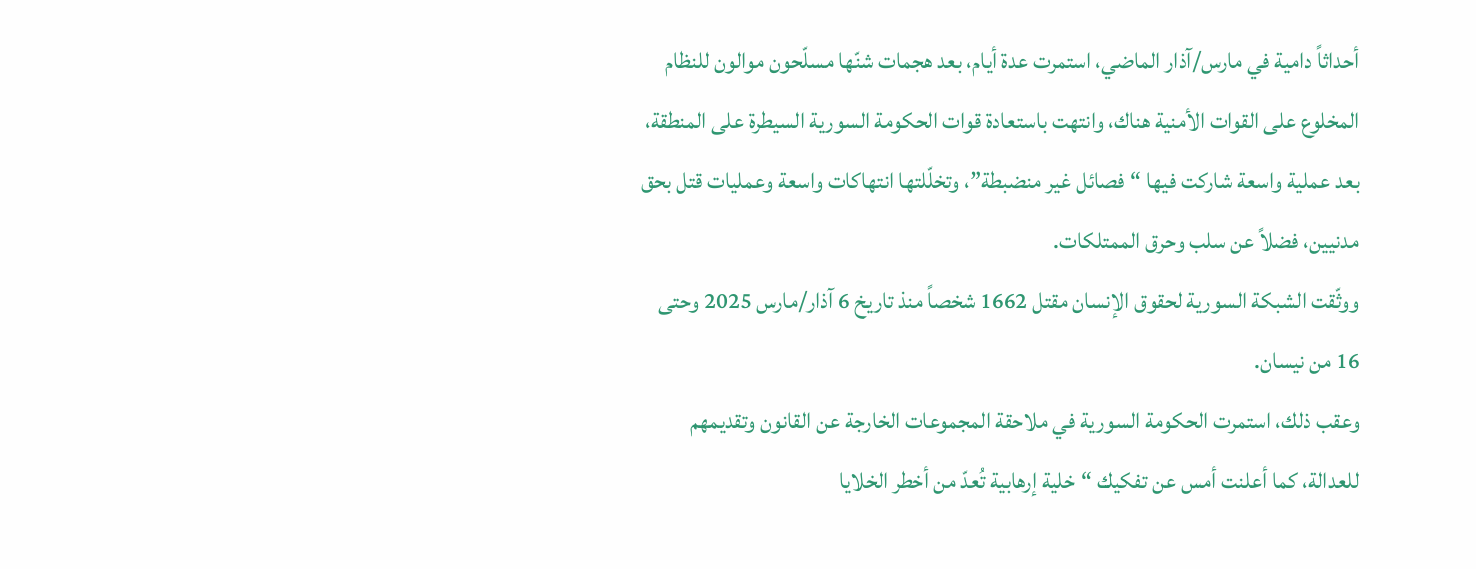أحداثاً دامية في مارس/آذار الماضي، استمرت عدة أيام، بعد هجمات شنّها مسلّحون موالون للنظام المخلوع على القوات الأمنية هناك، وانتهت باستعادة قوات الحكومة السورية السيطرة على المنطقة، بعد عملية واسعة شاركت فيها “فصائل غير منضبطة”، وتخلّلتها انتهاكات واسعة وعمليات قتل بحق مدنيين، فضلاً عن سلب وحرق الممتلكات.
ووثّقت الشبكة السورية لحقوق الإنسان مقتل 1662 شخصاً منذ تاريخ 6 آذار/مارس 2025 وحتى 16 من نيسان.
وعقب ذلك، استمرت الحكومة السورية في ملاحقة المجموعات الخارجة عن القانون وتقديمهم للعدالة، كما أعلنت أمس عن تفكيك “خلية إرهابية تُعدّ من أخطر الخلايا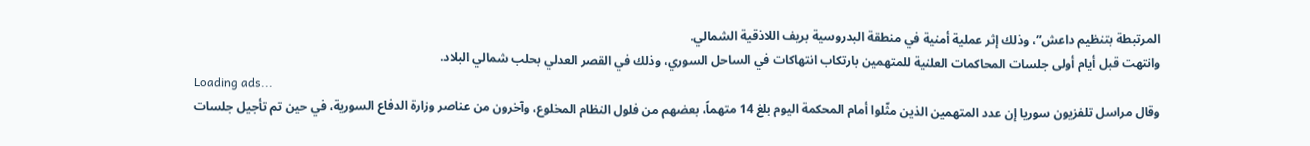المرتبطة بتنظيم داعش”، وذلك إثر عملية أمنية في منطقة البدروسية بريف اللاذقية الشمالي.
وانتهت قبل أيام أولى جلسات المحاكمات العلنية للمتهمين بارتكاب انتهاكات في الساحل السوري، وذلك في القصر العدلي بحلب شمالي البلاد.
Loading ads...
وقال مراسل تلفزيون سوريا إن عدد المتهمين الذين مثّلوا أمام المحكمة اليوم بلغ 14 متهماً، بعضهم من فلول النظام المخلوع، وآخرون من عناصر وزارة الدفاع السورية، في حين تم تأجيل جلسات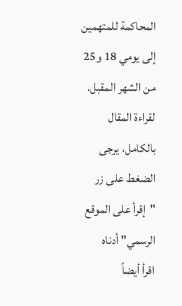المحاكمة للمتهمين إلى يومي 18 و25 من الشهر المقبل.
لقراءة المقال بالكامل، يرجى الضغط على زر "إقرأ على الموقع الرسمي" أدناه
اقرأ أيضاً